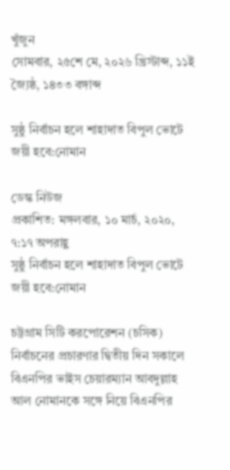খুঁজুন
সোমবার, ২৫শে মে, ২০২৬ খ্রিস্টাব্দ, ১১ই জ্যৈষ্ঠ, ১৪৩৩ বঙ্গাব্দ

সুষ্ঠু নির্বাচন হলে শাহাদাত বিপুল ভোটে জয়ী হবে:নোমান

ডেস্ক নিউজ
প্রকাশিত: মঙ্গলবার, ১০ মার্চ, ২০২০, ৭:১৭ অপরাহ্ণ
সুষ্ঠু নির্বাচন হলে শাহাদাত বিপুল ভোটে জয়ী হবে:নোমান

চট্টগ্রাম সিটি করপোরেশন (চসিক) নির্বাচনের প্রচারণার দ্বিতীয় দিন সকালে বিএনপির ভাইস চেয়ারম্যান আবদুল্লাহ আল নোমানকে সঙ্গে নিয়ে বিএনপির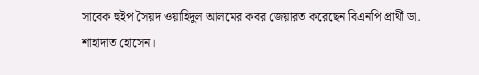সাবেক হুইপ সৈয়দ ওয়াহিদুল আলমের কবর জেয়ারত করেছেন বিএনপি প্রার্থী ডা. শাহাদাত হোসেন।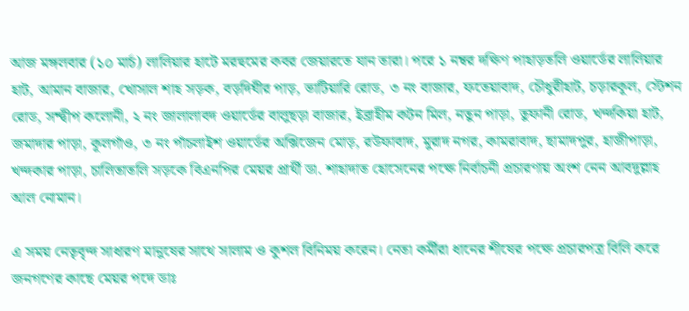আজ মঙ্গলবার (১০ মার্চ) লালিয়ার হাটে মরহুমের কবর জেয়ারতে যান তারা। পরে ১ নম্বর দক্ষিণ পাহাড়তলি ওয়ার্ডের লালিয়ার হাট, আমান বাজার, খোসাল শাহ সড়ক, বড়দিঘীর পাড়, ভাটিয়ারি রোড, ৩ নং বাজার, ফতেয়াবাদ, চৌধুরীহাট, চড়ারকূল, স্টেশন রোড, সন্দ্বীপ কলোনী, ২ নং জালালাবদ ওয়ার্ডের বালুছড়া বাজার, ইব্রাহীম কটন মিল, নতুন পাড়া, তুফানী রোড, খন্দকিয়া হাট, জমাদার পাড়া, কূলগাঁও, ৩ নং পাঁচলাইশ ওয়ার্ডের অক্সিজেন মোড়, রউফাবাদ, মুরাদ নগর, কামরাবাদ, ছামাদপুর, হাজীপাড়া, খন্দকার পাড়া, চালিতাতলি সড়কে বিএনপির মেয়র প্রার্থী ডা. শাহাদাত হোসেনের পক্ষে নির্বাচনী প্রচারণায় অংশ নেন আবদুল্লাহ আল নোমান।

এ সময় নেতৃবৃন্দ সাধারণ মানুষের সাথে সালাম ও কুশল বিনিময় করেন। নেতা কর্মীরা ধানের শীষের পক্ষে প্রচারপত্র বিলি করে জনগণের কাছে মেয়র পদে ডাঃ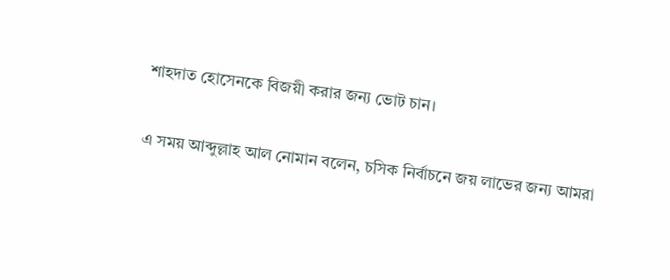শাহদাত হোসেনকে বিজয়ী করার জন্য ভোট চান।

এ সময় আব্দুল্লাহ আল নোমান বলেন, চসিক নির্বাচনে জয় লাভের জন্য আমরা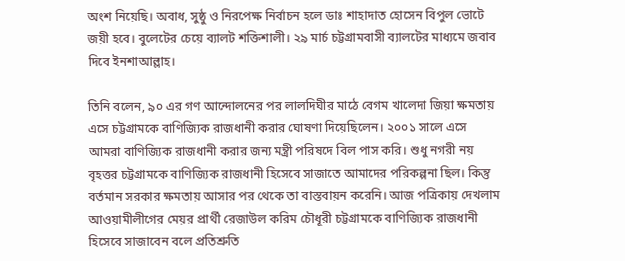অংশ নিয়েছি। অবাধ, সুষ্ঠু ও নিরপেক্ষ নির্বাচন হলে ডাঃ শাহাদাত হোসেন বিপুল ভোটে জয়ী হবে। বুলেটের চেয়ে ব্যালট শক্তিশালী। ২৯ মার্চ চট্টগ্রামবাসী ব্যালটের মাধ্যমে জবাব দিবে ইনশাআল্লাহ।

তিনি বলেন, ৯০ এর গণ আন্দোলনের পর লালদিঘীর মাঠে বেগম খালেদা জিয়া ক্ষমতায় এসে চট্টগ্রামকে বাণিজ্যিক রাজধানী করার ঘোষণা দিয়েছিলেন। ২০০১ সালে এসে আমরা বাণিজ্যিক রাজধানী করার জন্য মন্ত্রী পরিষদে বিল পাস করি। শুধু নগরী নয় বৃহত্তর চট্টগ্রামকে বাণিজ্যিক রাজধানী হিসেবে সাজাতে আমাদের পরিকল্পনা ছিল। কিন্তু বর্তমান সরকার ক্ষমতায় আসার পর থেকে তা বাস্তবায়ন করেনি। আজ পত্রিকায় দেখলাম আওয়ামীলীগের মেয়র প্রার্থী রেজাউল করিম চৌধূরী চট্টগ্রামকে বাণিজ্যিক রাজধানী হিসেবে সাজাবেন বলে প্রতিশ্রুতি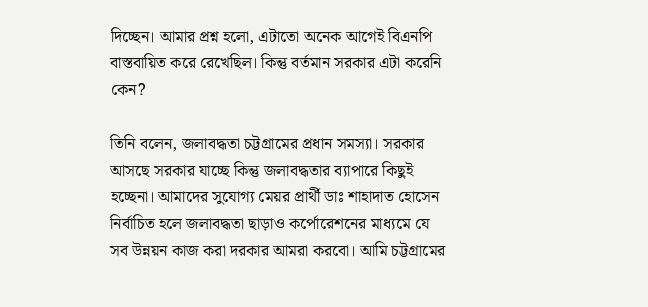দিচ্ছেন। আমার প্রশ্ন হলো, এটাতো অনেক আগেই বিএনপি বাস্তবায়িত করে রেখেছিল। কিন্তু বর্তমান সরকার এটা করেনি কেন?

তিনি বলেন, জলাবদ্ধতা চট্টগ্রামের প্রধান সমস্যা। সরকার আসছে সরকার যাচ্ছে কিন্তু জলাবদ্ধতার ব্যাপারে কিছুই হচ্ছেনা। আমাদের সুযোগ্য মেয়র প্রার্থী ডাঃ শাহাদাত হোসেন নির্বাচিত হলে জলাবদ্ধতা ছাড়াও কর্পোরেশনের মাধ্যমে যে সব উন্নয়ন কাজ করা দরকার আমরা করবো। আমি চট্টগ্রামের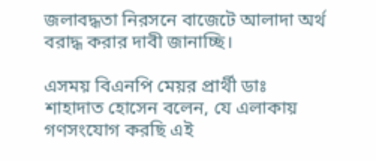জলাবদ্ধতা নিরসনে বাজেটে আলাদা অর্থ বরাদ্ধ করার দাবী জানাচ্ছি।

এসময় বিএনপি মেয়র প্রার্থী ডাঃ শাহাদাত হোসেন বলেন, যে এলাকায় গণসংযোগ করছি এই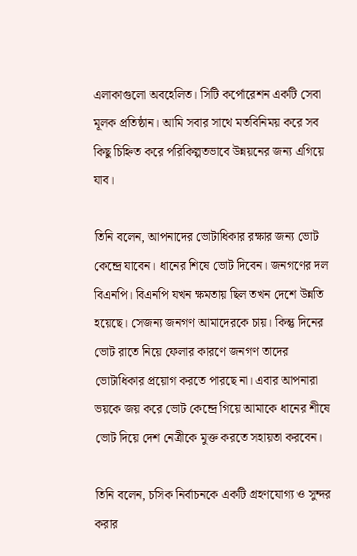এলাকাগুলো অবহেলিত। সিটি কর্পোরেশন একটি সেবা মূলক প্রতিষ্ঠান। আমি সবার সাথে মতবিনিময় করে সব কিছু চিহ্নিত করে পরিকিল্পতভাবে উন্নয়নের জন্য এগিয়ে যাব।

তিনি বলেন, আপনাদের ভোটাধিকার রক্ষার জন্য ভোট কেন্দ্রে যাবেন। ধানের শিষে ভোট দিবেন। জনগণের দল বিএনপি। বিএনপি যখন ক্ষমতায় ছিল তখন দেশে উন্নতি হয়েছে। সেজন্য জনগণ আমাদেরকে চায়। কিন্তু দিনের ভোট রাতে নিয়ে ফেলার কারণে জনগণ তাদের ভোটাধিকার প্রয়োগ করতে পারছে না। এবার আপনারা ভয়কে জয় করে ভোট কেন্দ্রে গিয়ে আমাকে ধানের শীষে ভোট দিয়ে দেশ নেত্রীকে মুক্ত করতে সহায়তা করবেন।

তিনি বলেন, চসিক নির্বাচনকে একটি গ্রহণযোগ্য ও সুন্দর করার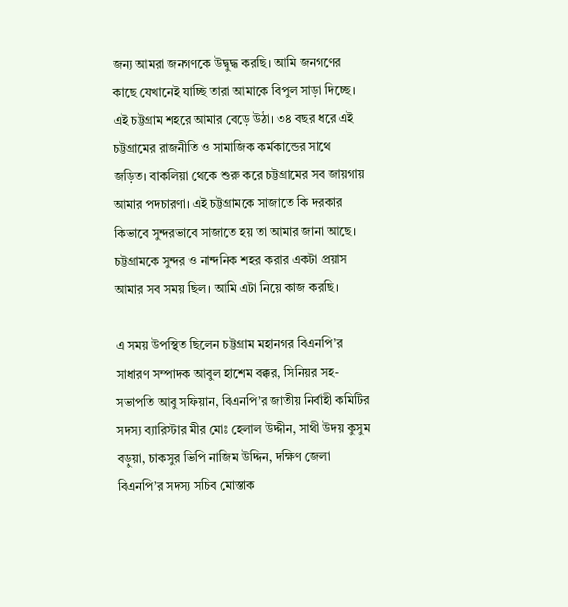জন্য আমরা জনগণকে উদ্বুদ্ধ করছি। আমি জনগণের কাছে যেখানেই যাচ্ছি তারা আমাকে বিপুল সাড়া দিচ্ছে। এই চট্টগ্রাম শহরে আমার বেড়ে উঠা। ৩৪ বছর ধরে এই চট্টগ্রামের রাজনীতি ও সামাজিক কর্মকান্ডের সাথে জড়িত। বাকলিয়া থেকে শুরু করে চট্টগ্রামের সব জায়গায় আমার পদচারণা। এই চট্টগ্রামকে সাজাতে কি দরকার কিভাবে সুন্দরভাবে সাজাতে হয় তা আমার জানা আছে। চট্টগ্রামকে সুন্দর ও নান্দনিক শহর করার একটা প্রয়াস আমার সব সময় ছিল। আমি এটা নিয়ে কাজ করছি।

এ সময় উপস্থিত ছিলেন চট্টগ্রাম মহানগর বিএনপি’র সাধারণ সম্পাদক আবুল হাশেম বক্কর, সিনিয়র সহ-সভাপতি আবু সফিয়ান, বিএনপি’র জাতীয় নির্বাহী কমিটির সদস্য ব্যারিস্টার মীর মোঃ হেলাল উদ্দীন, সাথী উদয় কুসুম বড়ুয়া, চাকসুর ভিপি নাজিম উদ্দিন, দক্ষিণ জেলা বিএনপি’র সদস্য সচিব মোস্তাক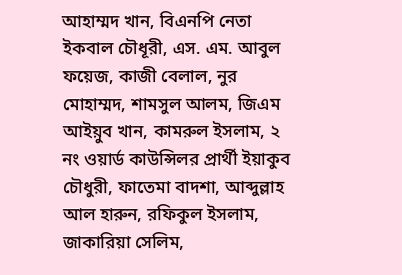আহাম্মদ খান, বিএনপি নেতা ইকবাল চৌধূরী, এস. এম. আবুল ফয়েজ, কাজী বেলাল, নুর মোহাম্মদ, শামসুল আলম, জিএম আইয়ুব খান, কামরুল ইসলাম, ২ নং ওয়ার্ড কাউন্সিলর প্রার্থী ইয়াকুব চৌধুরী, ফাতেমা বাদশা, আব্দুল্লাহ আল হারুন, রফিকুল ইসলাম, জাকারিয়া সেলিম,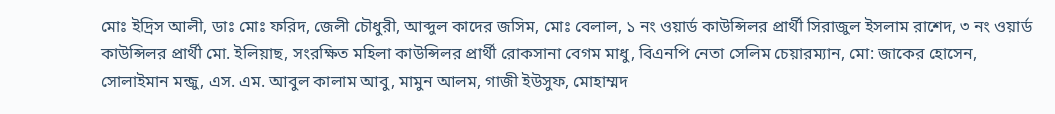মোঃ ইদ্রিস আলী, ডাঃ মোঃ ফরিদ, জেলী চৌধুরী, আব্দুল কাদের জসিম, মোঃ বেলাল, ১ নং ওয়ার্ড কাউন্সিলর প্রার্থী সিরাজুল ইসলাম রাশেদ, ৩ নং ওয়ার্ড কাউন্সিলর প্রার্থী মো. ইলিয়াছ, সংরক্ষিত মহিলা কাউন্সিলর প্রার্থী রোকসানা বেগম মাধু, বিএনপি নেতা সেলিম চেয়ারম্যান, মো: জাকের হোসেন, সোলাইমান মন্জু, এস. এম. আবুল কালাম আবু, মামুন আলম, গাজী ইউসুফ, মোহাম্মদ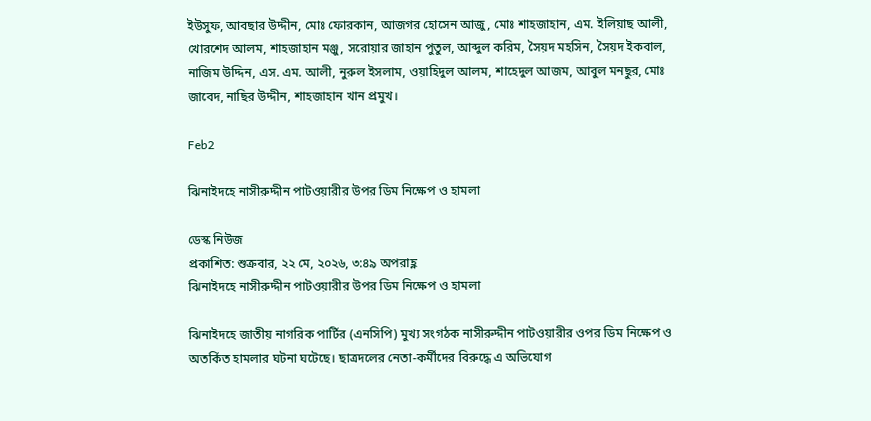ইউসুফ, আবছার উদ্দীন, মোঃ ফোরকান, আজগর হোসেন আজু, মোঃ শাহজাহান, এম. ইলিয়াছ আলী, খোরশেদ আলম, শাহজাহান মঞ্জু, সরোয়ার জাহান পুতুল, আব্দুল করিম, সৈয়দ মহসিন, সৈয়দ ইকবাল, নাজিম উদ্দিন, এস. এম. আলী, নুরুল ইসলাম, ওয়াহিদুল আলম, শাহেদুল আজম, আবুল মনছুর, মোঃ জাবেদ, নাছির উদ্দীন, শাহজাহান খান প্রমুখ।

Feb2

ঝিনাইদহে নাসীরুদ্দীন পাটওয়ারীর উপর ডিম নিক্ষেপ ও হামলা

ডেস্ক নিউজ
প্রকাশিত: শুক্রবার, ২২ মে, ২০২৬, ৩:৪৯ অপরাহ্ণ
ঝিনাইদহে নাসীরুদ্দীন পাটওয়ারীর উপর ডিম নিক্ষেপ ও হামলা

ঝিনাইদহে জাতীয় নাগরিক পার্টির (এনসিপি) মুখ্য সংগঠক নাসীরুদ্দীন পাটওয়ারীর ওপর ডিম নিক্ষেপ ও অতর্কিত হামলার ঘটনা ঘটেছে। ছাত্রদলের নেতা-কর্মীদের বিরুদ্ধে এ অভিযোগ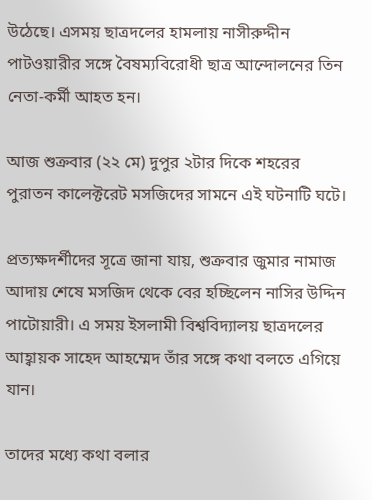উঠেছে। এসময় ছাত্রদলের হামলায় নাসীরুদ্দীন পাটওয়ারীর সঙ্গে বৈষম্যবিরোধী ছাত্র আন্দোলনের তিন নেতা-কর্মী আহত হন।

আজ শুক্রবার (২২ মে) দুপুর ২টার দিকে শহরের পুরাতন কালেক্টরেট মসজিদের সামনে এই ঘটনাটি ঘটে।

প্রত্যক্ষদর্শীদের সূত্রে জানা যায়, শুক্রবার জুমার নামাজ আদায় শেষে মসজিদ থেকে বের হচ্ছিলেন নাসির উদ্দিন পাটোয়ারী। এ সময় ইসলামী বিশ্ববিদ্যালয় ছাত্রদলের আহ্বায়ক সাহেদ আহম্মেদ তাঁর সঙ্গে কথা বলতে এগিয়ে যান।

তাদের মধ্যে কথা বলার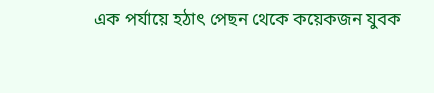এক পর্যায়ে হঠাৎ পেছন থেকে কয়েকজন যুবক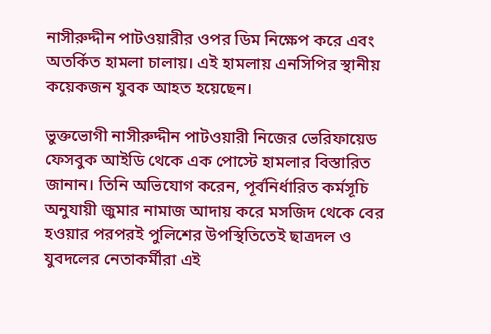নাসীরুদ্দীন পাটওয়ারীর ওপর ডিম নিক্ষেপ করে এবং অতর্কিত হামলা চালায়। এই হামলায় এনসিপির স্থানীয় কয়েকজন যুবক আহত হয়েছেন।

ভুক্তভোগী নাসীরুদ্দীন পাটওয়ারী নিজের ভেরিফায়েড ফেসবুক আইডি থেকে এক পোস্টে হামলার বিস্তারিত জানান। তিনি অভিযোগ করেন, পূর্বনির্ধারিত কর্মসূচি অনুযায়ী জুমার নামাজ আদায় করে মসজিদ থেকে বের হওয়ার পরপরই পুলিশের উপস্থিতিতেই ছাত্রদল ও যুবদলের নেতাকর্মীরা এই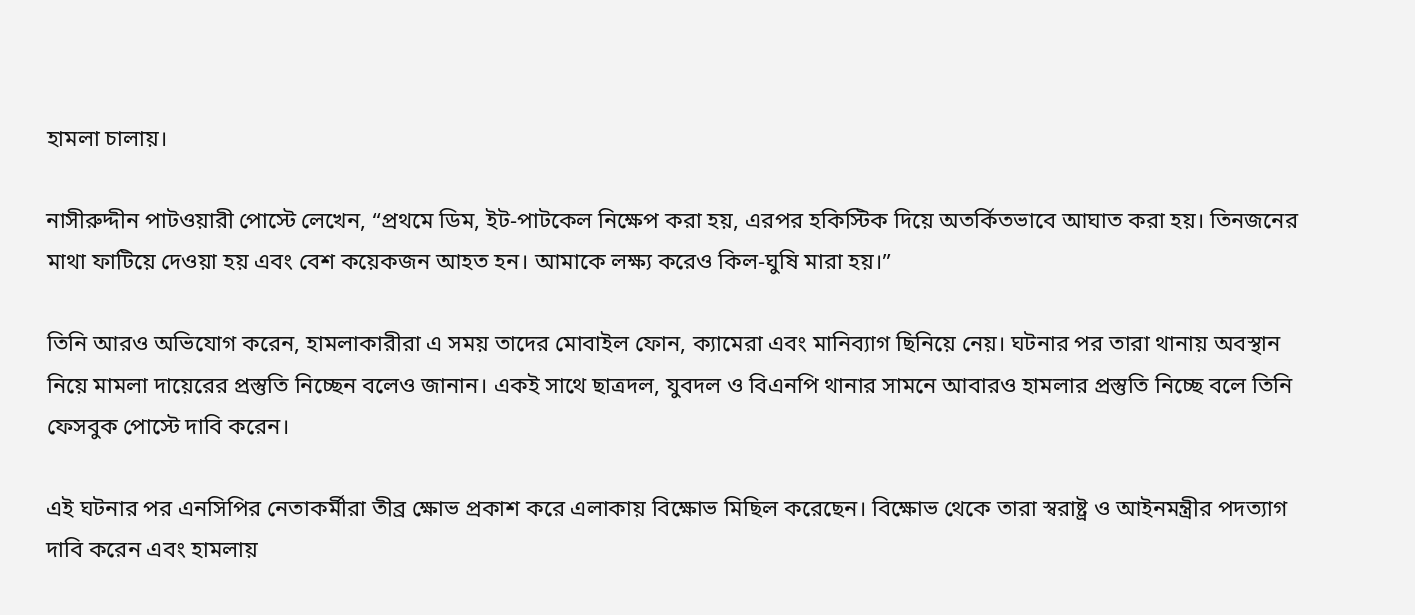হামলা চালায়।

নাসীরুদ্দীন পাটওয়ারী পোস্টে লেখেন, “প্রথমে ডিম, ইট-পাটকেল নিক্ষেপ করা হয়, এরপর হকিস্টিক দিয়ে অতর্কিতভাবে আঘাত করা হয়। তিনজনের মাথা ফাটিয়ে দেওয়া হয় এবং বেশ কয়েকজন আহত হন। আমাকে লক্ষ্য করেও কিল-ঘুষি মারা হয়।”

তিনি আরও অভিযোগ করেন, হামলাকারীরা এ সময় তাদের মোবাইল ফোন, ক্যামেরা এবং মানিব্যাগ ছিনিয়ে নেয়। ঘটনার পর তারা থানায় অবস্থান নিয়ে মামলা দায়েরের প্রস্তুতি নিচ্ছেন বলেও জানান। একই সাথে ছাত্রদল, যুবদল ও বিএনপি থানার সামনে আবারও হামলার প্রস্তুতি নিচ্ছে বলে তিনি ফেসবুক পোস্টে দাবি করেন।

এই ঘটনার পর এনসিপির নেতাকর্মীরা তীব্র ক্ষোভ প্রকাশ করে এলাকায় বিক্ষোভ মিছিল করেছেন। বিক্ষোভ থেকে তারা স্বরাষ্ট্র ও আইনমন্ত্রীর পদত্যাগ দাবি করেন এবং হামলায়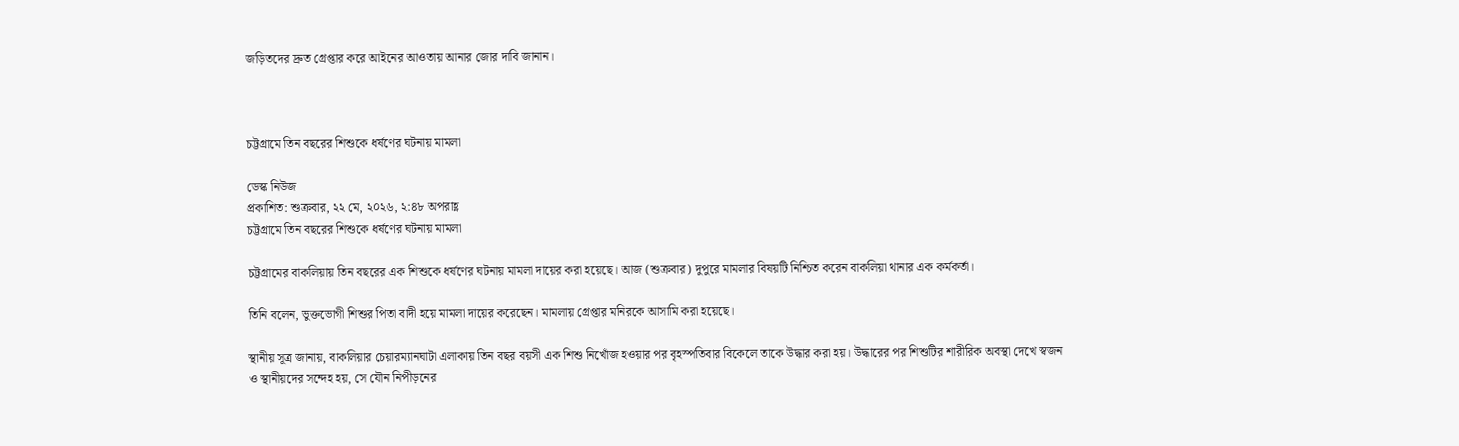জড়িতদের দ্রুত গ্রেপ্তার করে আইনের আওতায় আনার জোর দাবি জানান।



চট্টগ্রামে তিন বছরের শিশুকে ধর্ষণের ঘটনায় মামলা

ডেস্ক নিউজ
প্রকাশিত: শুক্রবার, ২২ মে, ২০২৬, ২:৪৮ অপরাহ্ণ
চট্টগ্রামে তিন বছরের শিশুকে ধর্ষণের ঘটনায় মামলা

চট্টগ্রামের বাকলিয়ায় তিন বছরের এক শিশুকে ধর্ষণের ঘটনায় মামলা দায়ের করা হয়েছে। আজ (শুক্রবার) দুপুরে মামলার বিষয়টি নিশ্চিত করেন বাকলিয়া থানার এক কর্মকর্তা।

তিনি বলেন, ভুক্তভোগী শিশুর পিতা বাদী হয়ে মামলা দায়ের করেছেন। মামলায় গ্রেপ্তার মনিরকে আসামি করা হয়েছে।

স্থানীয় সূত্র জানায়, বাকলিয়ার চেয়ারম্যানঘাটা এলাকায় তিন বছর বয়সী এক শিশু নিখোঁজ হওয়ার পর বৃহস্পতিবার বিকেলে তাকে উদ্ধার করা হয়। উদ্ধারের পর শিশুটির শারীরিক অবস্থা দেখে স্বজন ও স্থানীয়দের সন্দেহ হয়, সে যৌন নিপীড়নের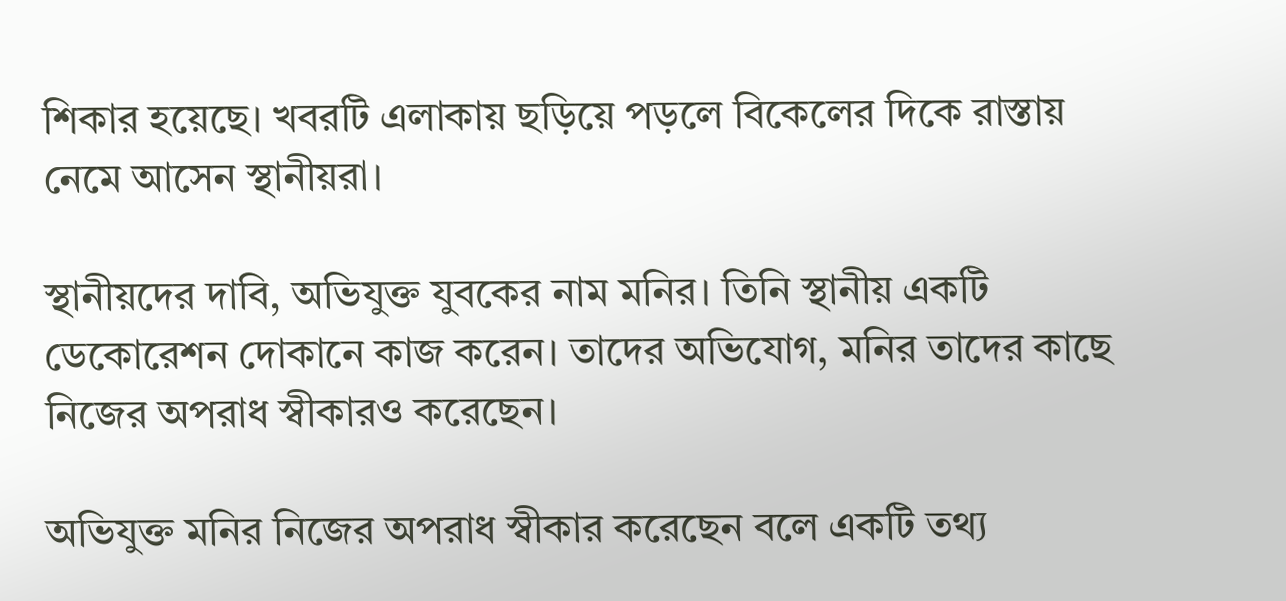শিকার হয়েছে। খবরটি এলাকায় ছড়িয়ে পড়লে বিকেলের দিকে রাস্তায় নেমে আসেন স্থানীয়রা।

স্থানীয়দের দাবি, অভিযুক্ত যুবকের নাম মনির। তিনি স্থানীয় একটি ডেকোরেশন দোকানে কাজ করেন। তাদের অভিযোগ, মনির তাদের কাছে নিজের অপরাধ স্বীকারও করেছেন।

অভিযুক্ত মনির নিজের অপরাধ স্বীকার করেছেন বলে একটি তথ্য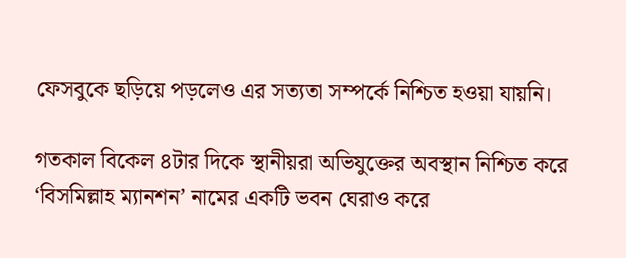ফেসবুকে ছড়িয়ে পড়লেও এর সত্যতা সম্পর্কে নিশ্চিত হওয়া যায়নি।

গতকাল বিকেল ৪টার দিকে স্থানীয়রা অভিযুক্তের অবস্থান নিশ্চিত করে ‘বিসমিল্লাহ ম্যানশন’ নামের একটি ভবন ঘেরাও করে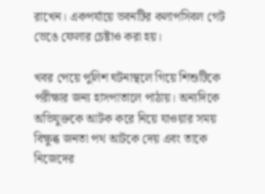রাখেন। একপর্যায়ে ভবনটির কলাপসিবল গেট ভেঙে ফেলার চেষ্টাও করা হয়।

খবর পেয়ে পুলিশ ঘটনাস্থলে গিয়ে শিশুটিকে পরীক্ষার জন্য হাসপাতালে পাঠায়। অন্যদিকে অভিযুক্তকে আটক করে নিয়ে যাওয়ার সময় বিক্ষুব্ধ জনতা পথ আটকে দেয় এবং তাকে নিজেদের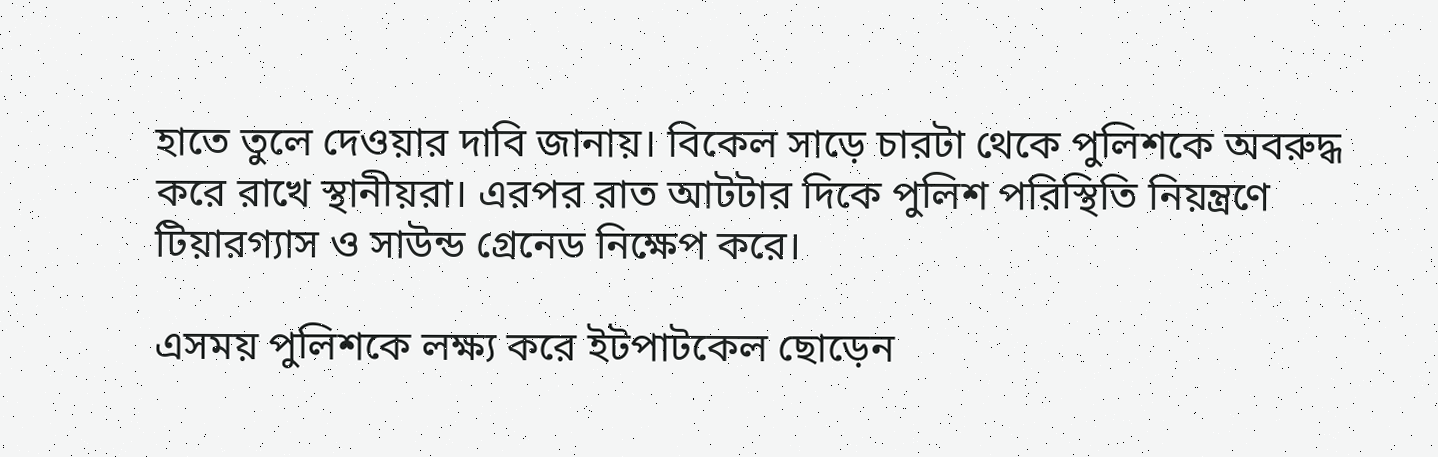হাতে তুলে দেওয়ার দাবি জানায়। বিকেল সাড়ে চারটা থেকে পুলিশকে অবরুদ্ধ করে রাখে স্থানীয়রা। এরপর রাত আটটার দিকে পুলিশ পরিস্থিতি নিয়ন্ত্রণে টিয়ারগ্যাস ও সাউন্ড গ্রেনেড নিক্ষেপ করে।

এসময় পুলিশকে লক্ষ্য করে ইটপাটকেল ছোড়েন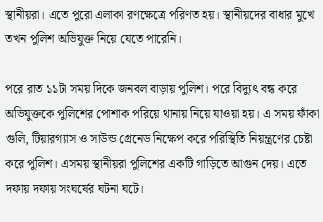স্থানীয়রা। এতে পুরো এলাকা রণক্ষেত্রে পরিণত হয়। স্থানীয়দের বাধার মুখে তখন পুলিশ অভিযুক্ত নিয়ে যেতে পারেনি।

পরে রাত ১১টা সময় দিকে জনবল বাড়ায় পুলিশ। পরে বিদ্যুৎ বন্ধ করে অভিযুক্তকে পুলিশের পোশাক পরিয়ে থানায় নিয়ে যাওয়া হয়। এ সময় ফাঁকা গুলি, টিয়ারগ্যাস ও সাউন্ড গ্রেনেড নিক্ষেপ করে পরিস্থিতি নিয়ন্ত্রণের চেষ্টা করে পুলিশ। এসময় স্থানীয়রা পুলিশের একটি গাড়িতে আগুন দেয়। এতে দফায় দফায় সংঘর্ষের ঘটনা ঘটে।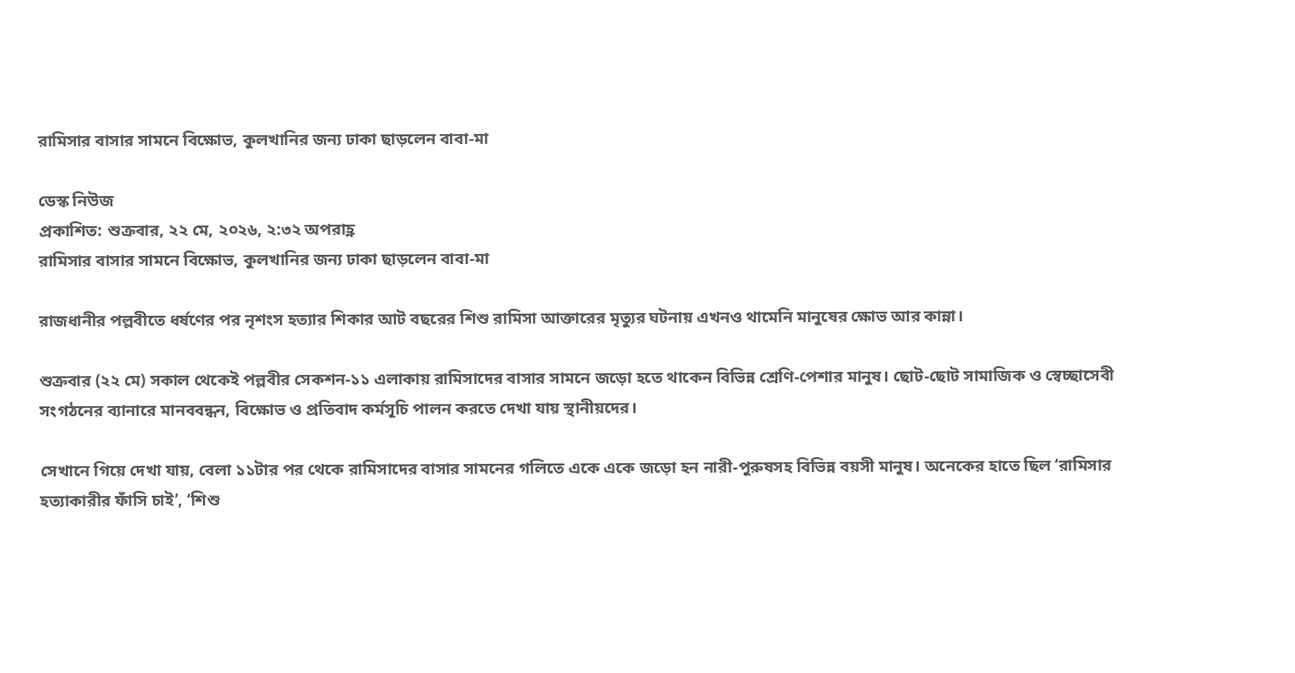রামিসার বাসার সামনে বিক্ষোভ, কুলখানির জন্য ঢাকা ছাড়লেন বাবা-মা

ডেস্ক নিউজ
প্রকাশিত: শুক্রবার, ২২ মে, ২০২৬, ২:৩২ অপরাহ্ণ
রামিসার বাসার সামনে বিক্ষোভ, কুলখানির জন্য ঢাকা ছাড়লেন বাবা-মা

রাজধানীর পল্লবীতে ধর্ষণের পর নৃশংস হত্যার শিকার আট বছরের শিশু রামিসা আক্তারের মৃত্যুর ঘটনায় এখনও থামেনি মানুষের ক্ষোভ আর কান্না।

শুক্রবার (২২ মে) সকাল থেকেই পল্লবীর সেকশন-১১ এলাকায় রামিসাদের বাসার সামনে জড়ো হতে থাকেন বিভিন্ন শ্রেণি-পেশার মানুষ। ছোট-ছোট সামাজিক ও স্বেচ্ছাসেবী সংগঠনের ব্যানারে মানববন্ধন, বিক্ষোভ ও প্রতিবাদ কর্মসূচি পালন করতে দেখা যায় স্থানীয়দের।

সেখানে গিয়ে দেখা যায়, বেলা ১১টার পর থেকে রামিসাদের বাসার সামনের গলিতে একে একে জড়ো হন নারী-পুরুষসহ বিভিন্ন বয়সী মানুষ। অনেকের হাতে ছিল ‘রামিসার হত্যাকারীর ফাঁসি চাই’, ‘শিশু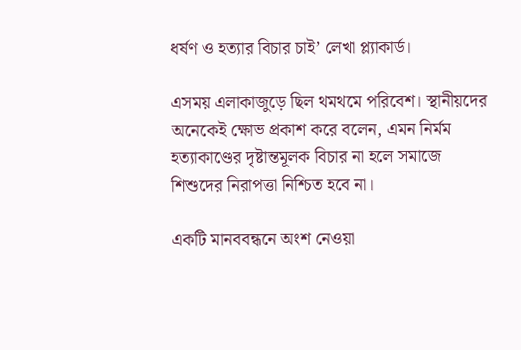ধর্ষণ ও হত্যার বিচার চাই’ লেখা প্ল্যাকার্ড।

এসময় এলাকাজুড়ে ছিল থমথমে পরিবেশ। স্থানীয়দের অনেকেই ক্ষোভ প্রকাশ করে বলেন, এমন নির্মম হত্যাকাণ্ডের দৃষ্টান্তমূলক বিচার না হলে সমাজে শিশুদের নিরাপত্তা নিশ্চিত হবে না।

একটি মানববন্ধনে অংশ নেওয়া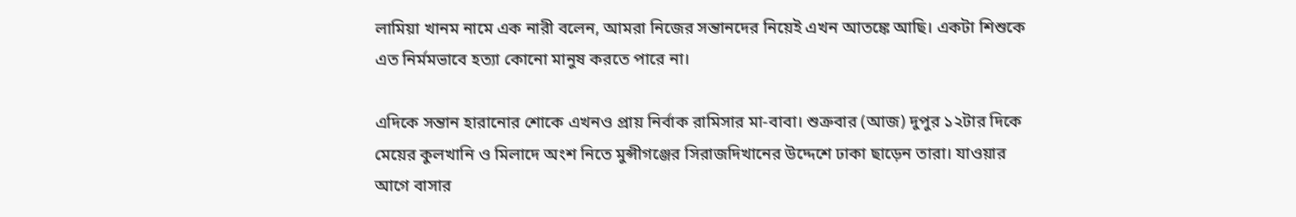লামিয়া খানম নামে এক নারী বলেন, আমরা নিজের সন্তানদের নিয়েই এখন আতঙ্কে আছি। একটা শিশুকে এত নির্মমভাবে হত্যা কোনো মানুষ করতে পারে না।

এদিকে সন্তান হারানোর শোকে এখনও প্রায় নির্বাক রামিসার মা-বাবা। শুক্রবার (আজ) দুপুর ১২টার দিকে মেয়ের কুলখানি ও মিলাদে অংশ নিতে মুন্সীগঞ্জের সিরাজদিখানের উদ্দেশে ঢাকা ছাড়েন তারা। যাওয়ার আগে বাসার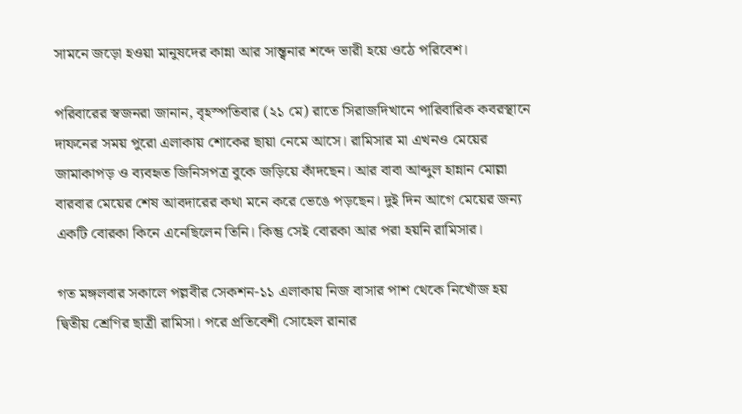সামনে জড়ো হওয়া মানুষদের কান্না আর সান্ত্বনার শব্দে ভারী হয়ে ওঠে পরিবেশ।

পরিবারের স্বজনরা জানান, বৃহস্পতিবার (২১ মে) রাতে সিরাজদিখানে পারিবারিক কবরস্থানে দাফনের সময় পুরো এলাকায় শোকের ছায়া নেমে আসে। রামিসার মা এখনও মেয়ের জামাকাপড় ও ব্যবহৃত জিনিসপত্র বুকে জড়িয়ে কাঁদছেন। আর বাবা আব্দুল হান্নান মোল্লা বারবার মেয়ের শেষ আবদারের কথা মনে করে ভেঙে পড়ছেন। দুই দিন আগে মেয়ের জন্য একটি বোরকা কিনে এনেছিলেন তিনি। কিন্তু সেই বোরকা আর পরা হয়নি রামিসার।

গত মঙ্গলবার সকালে পল্লবীর সেকশন-১১ এলাকায় নিজ বাসার পাশ থেকে নিখোঁজ হয় দ্বিতীয় শ্রেণির ছাত্রী রামিসা। পরে প্রতিবেশী সোহেল রানার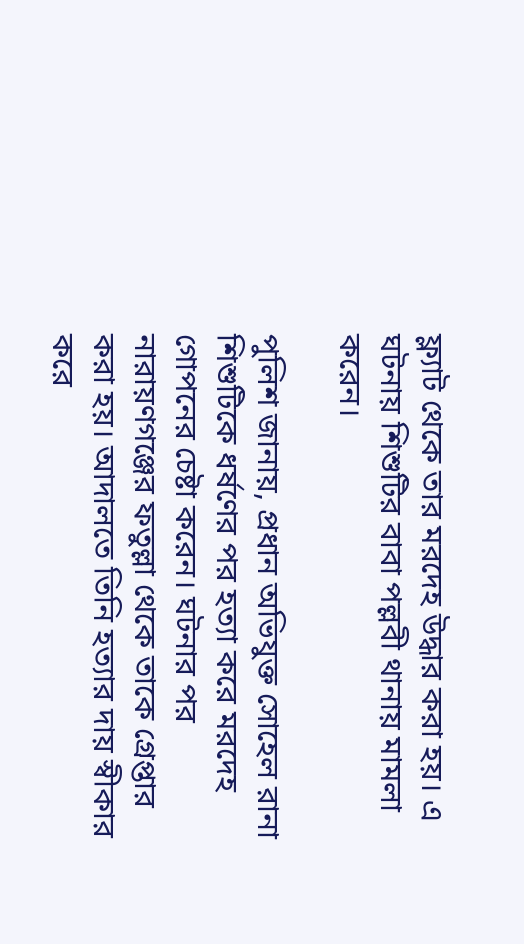ফ্ল্যাট থেকে তার মরদেহ উদ্ধার করা হয়। এ ঘটনায় শিশুটির বাবা পল্লবী থানায় মামলা করেন।

পুলিশ জানায়, প্রধান অভিযুক্ত সোহেল রানা শিশুটিকে ধর্ষণের পর হত্যা করে মরদেহ গোপনের চেষ্টা করেন। ঘটনার পর নারায়ণগঞ্জের ফতুল্লা থেকে তাকে গ্রেপ্তার করা হয়। আদালতে তিনি হত্যার দায় স্বীকার করে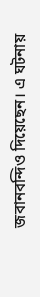জবানবন্দিও দিয়েছেন। এ ঘটনায়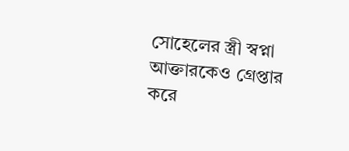সোহেলের স্ত্রী স্বপ্না আক্তারকেও গ্রেপ্তার করে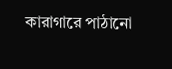কারাগারে পাঠানো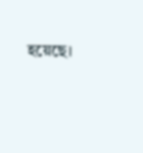হয়েছে।